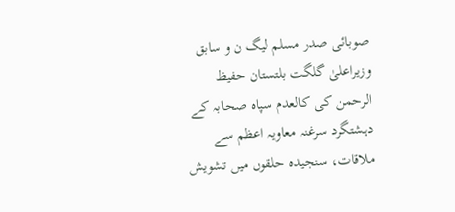صوبائی صدر مسلم لیگ ن و سابق وزیراعلیٰ گلگت بلتستان حفیظ الرحمن کی کالعدم سپاہ صحابہ کے دہشتگرد سرغنہ معاویہ اعظم سے ملاقات، سنجیدہ حلقوں میں تشویش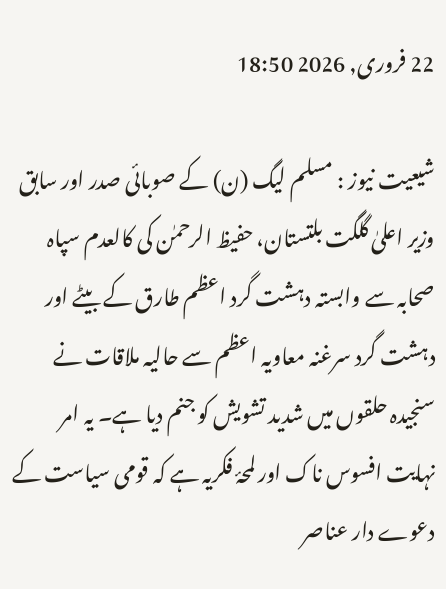22 فروری, 2026 18:50

شیعیت نیوز : مسلم لیگ (ن) کے صوبائی صدر اور سابق وزیر اعلیٰ گلگت بلتستان، حفیظ الرحمٰن کی کالعدم سپاہ صحابہ سے وابستہ دہشت گرد اعظم طارق کے بیٹے اور دہشت گرد سرغنہ معاویہ اعظم سے حالیہ ملاقات نے سنجیدہ حلقوں میں شدید تشویش کو جنم دیا ہے۔ یہ امر نہایت افسوس ناک اور لمحۂ فکریہ ہے کہ قومی سیاست کے دعوے دار عناصر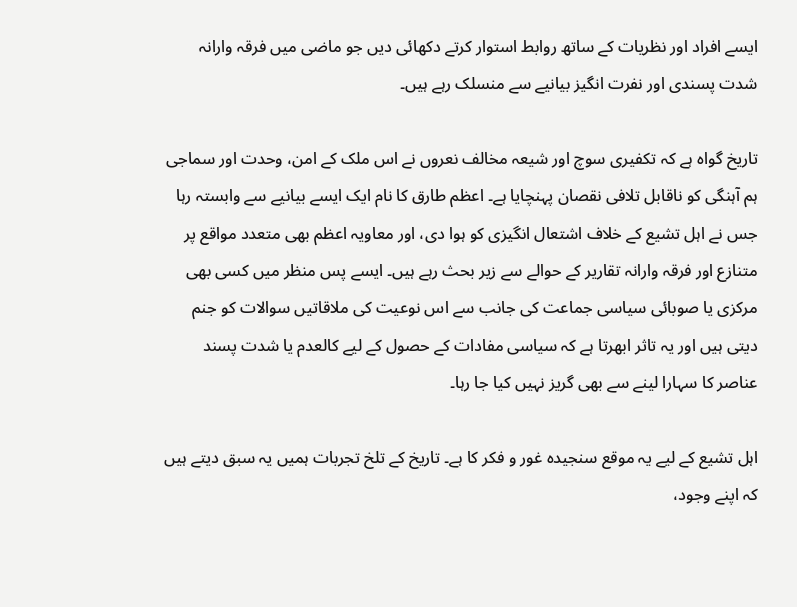ایسے افراد اور نظریات کے ساتھ روابط استوار کرتے دکھائی دیں جو ماضی میں فرقہ وارانہ شدت پسندی اور نفرت انگیز بیانیے سے منسلک رہے ہیں۔

تاریخ گواہ ہے کہ تکفیری سوچ اور شیعہ مخالف نعروں نے اس ملک کے امن، وحدت اور سماجی ہم آہنگی کو ناقابل تلافی نقصان پہنچایا ہے۔ اعظم طارق کا نام ایک ایسے بیانیے سے وابستہ رہا جس نے اہل تشیع کے خلاف اشتعال انگیزی کو ہوا دی، اور معاویہ اعظم بھی متعدد مواقع پر متنازع اور فرقہ وارانہ تقاریر کے حوالے سے زیر بحث رہے ہیں۔ ایسے پس منظر میں کسی بھی مرکزی یا صوبائی سیاسی جماعت کی جانب سے اس نوعیت کی ملاقاتیں سوالات کو جنم دیتی ہیں اور یہ تاثر ابھرتا ہے کہ سیاسی مفادات کے حصول کے لیے کالعدم یا شدت پسند عناصر کا سہارا لینے سے بھی گریز نہیں کیا جا رہا۔

اہل تشیع کے لیے یہ موقع سنجیدہ غور و فکر کا ہے۔ تاریخ کے تلخ تجربات ہمیں یہ سبق دیتے ہیں کہ اپنے وجود،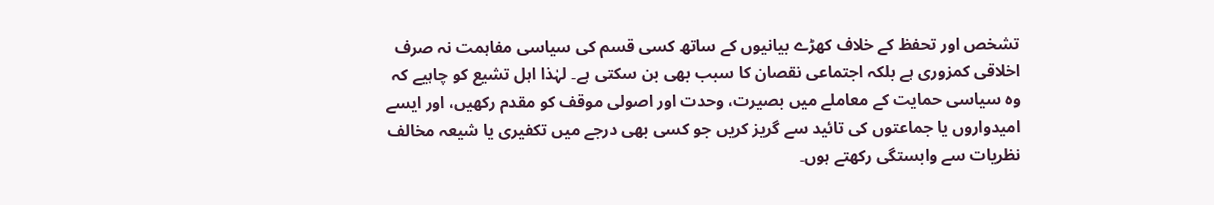تشخص اور تحفظ کے خلاف کھڑے بیانیوں کے ساتھ کسی قسم کی سیاسی مفاہمت نہ صرف اخلاقی کمزوری ہے بلکہ اجتماعی نقصان کا سبب بھی بن سکتی ہے۔ لہٰذا اہل تشیع کو چاہیے کہ وہ سیاسی حمایت کے معاملے میں بصیرت، وحدت اور اصولی موقف کو مقدم رکھیں، اور ایسے امیدواروں یا جماعتوں کی تائید سے گریز کریں جو کسی بھی درجے میں تکفیری یا شیعہ مخالف نظریات سے وابستگی رکھتے ہوں۔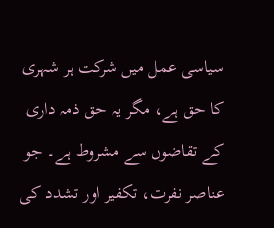سیاسی عمل میں شرکت ہر شہری کا حق ہے، مگر یہ حق ذمہ داری کے تقاضوں سے مشروط ہے۔ جو عناصر نفرت، تکفیر اور تشدد کی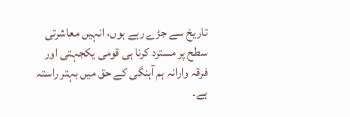تاریخ سے جڑے رہے ہوں، انہیں معاشرتی سطح پر مسترد کرنا ہی قومی یکجہتی اور فرقہ وارانہ ہم آہنگی کے حق میں بہتر راستہ ہے۔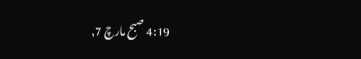4:19 صبح مارچ 7,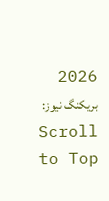2026
بریکنگ نیوز:
Scroll to Top